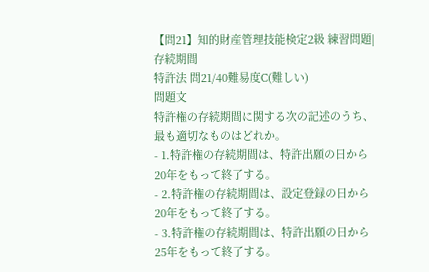【問21】知的財産管理技能検定2級 練習問題|存続期間
特許法 問21/40難易度C(難しい)
問題文
特許権の存続期間に関する次の記述のうち、最も適切なものはどれか。
- 1.特許権の存続期間は、特許出願の日から20年をもって終了する。
- 2.特許権の存続期間は、設定登録の日から20年をもって終了する。
- 3.特許権の存続期間は、特許出願の日から25年をもって終了する。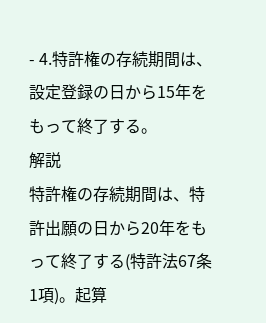- 4.特許権の存続期間は、設定登録の日から15年をもって終了する。
解説
特許権の存続期間は、特許出願の日から20年をもって終了する(特許法67条1項)。起算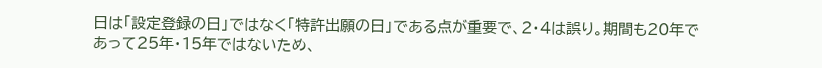日は「設定登録の日」ではなく「特許出願の日」である点が重要で、2・4は誤り。期間も20年であって25年・15年ではないため、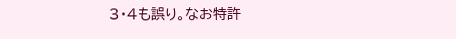3・4も誤り。なお特許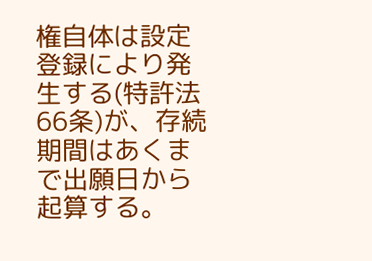権自体は設定登録により発生する(特許法66条)が、存続期間はあくまで出願日から起算する。